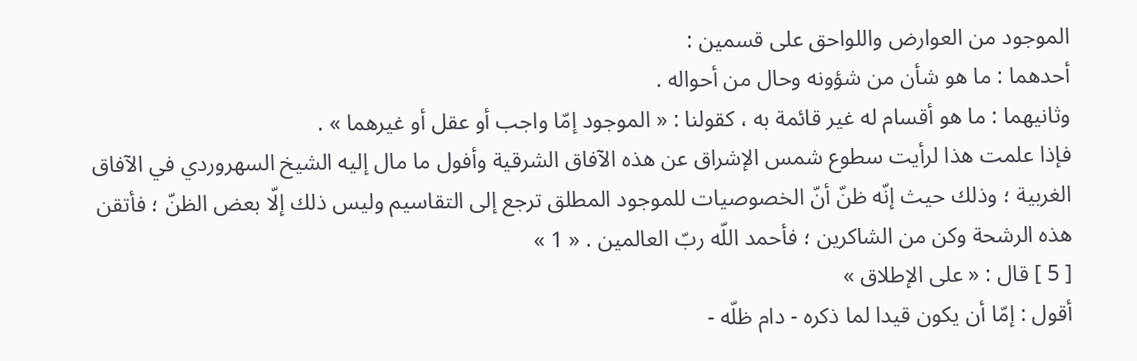الموجود من العوارض واللواحق على قسمين :
أحدهما : ما هو شأن من شؤونه وحال من أحواله .
وثانيهما : ما هو أقسام له غير قائمة به ، كقولنا : « الموجود إمّا واجب أو عقل أو غيرهما » .
فإذا علمت هذا لرأيت سطوع شمس الإشراق عن هذه الآفاق الشرقية وأفول ما مال إليه الشيخ السهروردي في الآفاق الغربية ؛ وذلك حيث إنّه ظنّ أنّ الخصوصيات للموجود المطلق ترجع إلى التقاسيم وليس ذلك إلّا بعض الظنّ ؛ فأتقن هذه الرشحة وكن من الشاكرين ؛ فأحمد اللّه ربّ العالمين . « 1 »
[ 5 ] قال : « على الإطلاق »
أقول : إمّا أن يكون قيدا لما ذكره - دام ظلّه -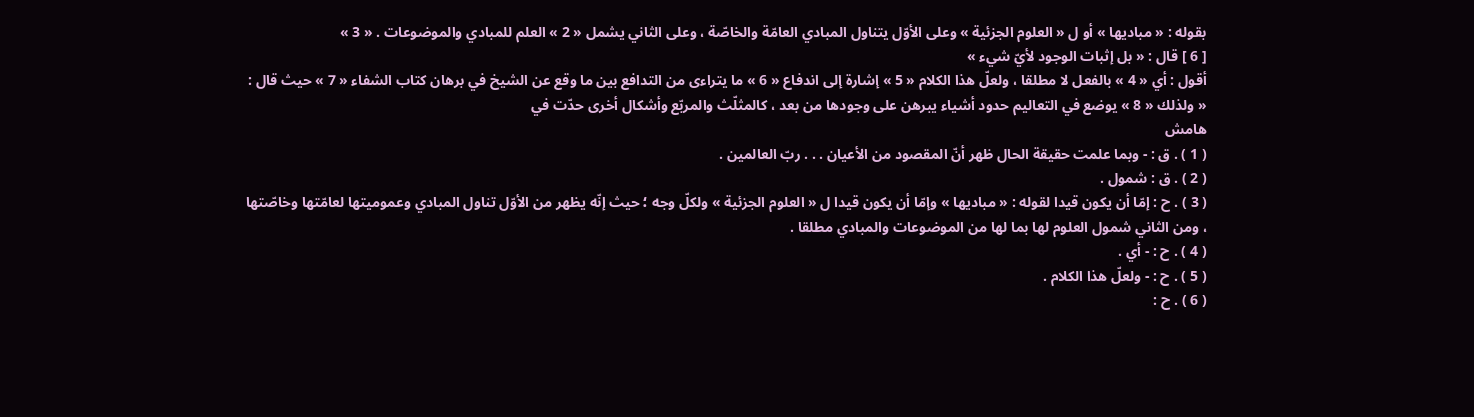بقوله : « مباديها » أو ل « العلوم الجزئية » وعلى الأوّل يتناول المبادي العامّة والخاصّة ، وعلى الثاني يشمل « 2 » العلم للمبادي والموضوعات . « 3 »
[ 6 ] قال : « بل إثبات الوجود لأيّ شيء »
أقول : أي « 4 » بالفعل لا مطلقا ، ولعلّ هذا الكلام « 5 » إشارة إلى اندفاع « 6 » ما يتراءى من التدافع بين ما وقع عن الشيخ في برهان كتاب الشفاء « 7 » حيث قال : « ولذلك « 8 » يوضع في التعاليم حدود أشياء يبرهن على وجودها من بعد ، كالمثلّث والمربّع وأشكال أخرى حدّت في
هامش
( 1 ) . ق : - وبما علمت حقيقة الحال ظهر أنّ المقصود من الأعيان . . . ربّ العالمين .
( 2 ) . ق : شمول .
( 3 ) . ح : إمّا أن يكون قيدا لقوله : « مباديها » وإمّا أن يكون قيدا ل « العلوم الجزئية » ولكلّ وجه ؛ حيث إنّه يظهر من الأوّل تناول المبادي وعموميتها لعامّتها وخاصّتها ، ومن الثاني شمول العلوم لها بما لها من الموضوعات والمبادي مطلقا .
( 4 ) . ح : - أي .
( 5 ) . ح : - ولعلّ هذا الكلام .
( 6 ) . ح :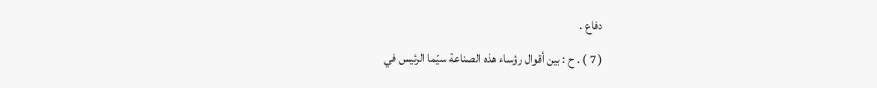دفاع .
( 7 ) . ح : بين أقوال رؤساء هذه الصناعة سيّما الرئيس في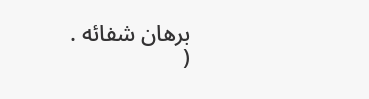برهان شفائه .
(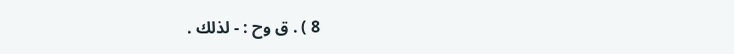8 ) . ق وح : - لذلك .